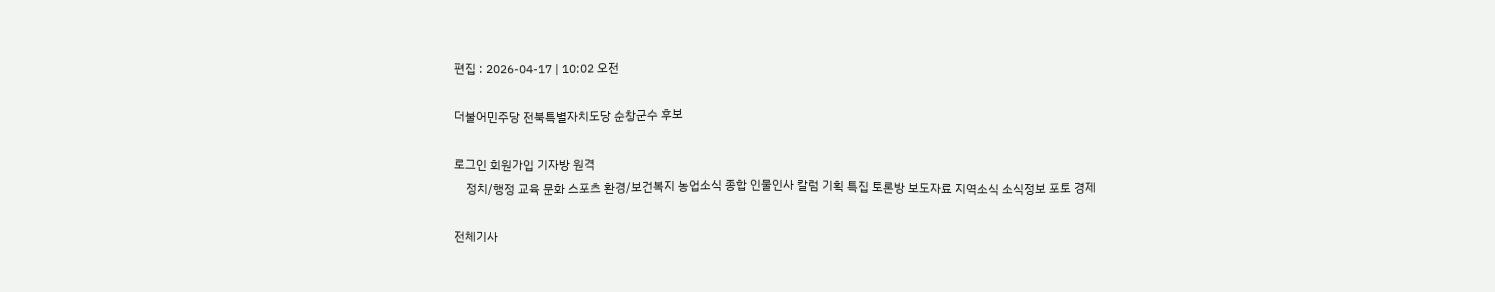편집 : 2026-04-17 | 10:02 오전

더불어민주당 전북특별자치도당 순창군수 후보

로그인 회원가입 기자방 원격
    정치/행정 교육 문화 스포츠 환경/보건복지 농업소식 종합 인물인사 칼럼 기획 특집 토론방 보도자료 지역소식 소식정보 포토 경제

전체기사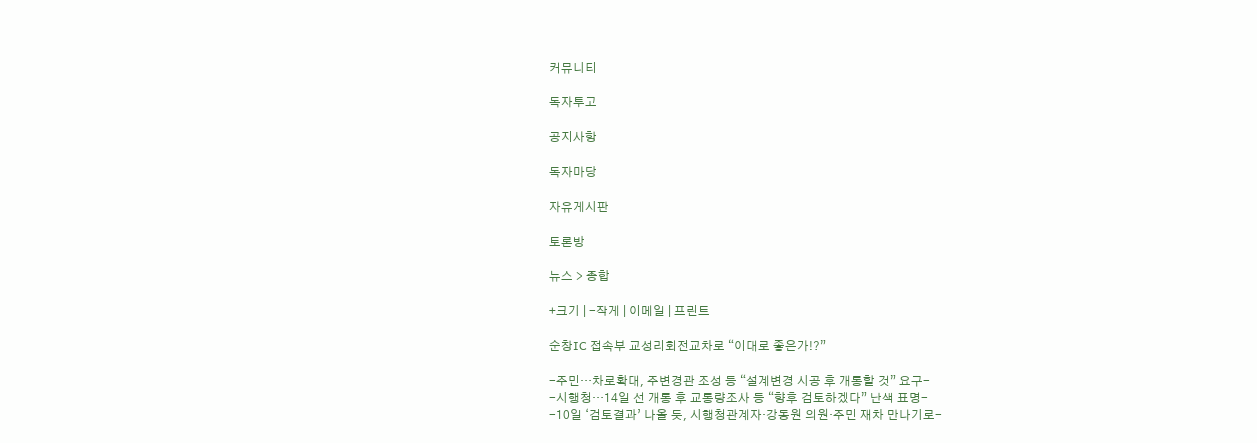커뮤니티

독자투고

공지사항

독자마당

자유게시판

토론방

뉴스 > 종합

+크기 | -작게 | 이메일 | 프린트

순창IC 접속부 교성리회전교차로 “이대로 좋은가!?”

-주민…차로확대, 주변경관 조성 등 “설계변경 시공 후 개통할 것” 요구-
-시행청…14일 선 개통 후 교통량조사 등 “향후 검토하겠다” 난색 표명-
-10일 ‘검토결과’ 나올 듯, 시행청관계자·강동원 의원·주민 재차 만나기로-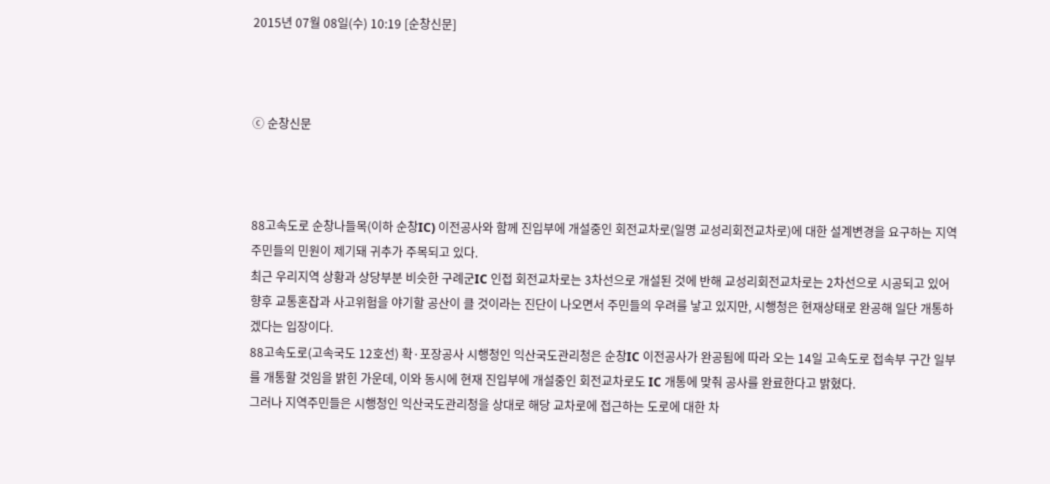2015년 07월 08일(수) 10:19 [순창신문]



ⓒ 순창신문



88고속도로 순창나들목(이하 순창IC) 이전공사와 함께 진입부에 개설중인 회전교차로(일명 교성리회전교차로)에 대한 설계변경을 요구하는 지역주민들의 민원이 제기돼 귀추가 주목되고 있다.
최근 우리지역 상황과 상당부분 비슷한 구례군IC 인접 회전교차로는 3차선으로 개설된 것에 반해 교성리회전교차로는 2차선으로 시공되고 있어 향후 교통혼잡과 사고위험을 야기할 공산이 클 것이라는 진단이 나오면서 주민들의 우려를 낳고 있지만, 시행청은 현재상태로 완공해 일단 개통하겠다는 입장이다.
88고속도로(고속국도 12호선) 확·포장공사 시행청인 익산국도관리청은 순창IC 이전공사가 완공됨에 따라 오는 14일 고속도로 접속부 구간 일부를 개통할 것임을 밝힌 가운데, 이와 동시에 현재 진입부에 개설중인 회전교차로도 IC 개통에 맞춰 공사를 완료한다고 밝혔다.
그러나 지역주민들은 시행청인 익산국도관리청을 상대로 해당 교차로에 접근하는 도로에 대한 차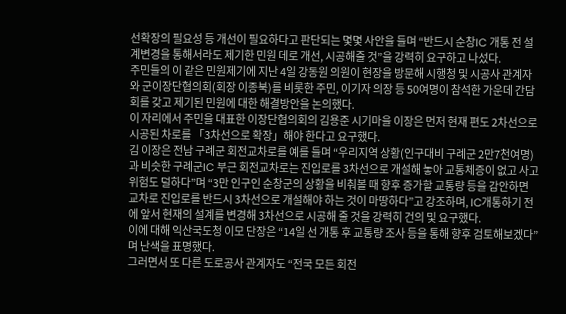선확장의 필요성 등 개선이 필요하다고 판단되는 몇몇 사안을 들며 “반드시 순창IC 개통 전 설계변경을 통해서라도 제기한 민원 데로 개선, 시공해줄 것”을 강력히 요구하고 나섰다.
주민들의 이 같은 민원제기에 지난 4일 강동원 의원이 현장을 방문해 시행청 및 시공사 관계자와 군이장단협의회(회장 이종북)를 비롯한 주민, 이기자 의장 등 50여명이 참석한 가운데 간담회를 갖고 제기된 민원에 대한 해결방안을 논의했다.
이 자리에서 주민을 대표한 이장단협의회의 김용준 시기마을 이장은 먼저 현재 편도 2차선으로 시공된 차로를 「3차선으로 확장」해야 한다고 요구했다.
김 이장은 전남 구례군 회전교차로를 예를 들며 “우리지역 상황(인구대비 구례군 2만7천여명)과 비슷한 구례군IC 부근 회전교차로는 진입로를 3차선으로 개설해 놓아 교통체증이 없고 사고위험도 덜하다”며 “3만 인구인 순창군의 상황을 비춰볼 때 향후 증가할 교통량 등을 감안하면 교차로 진입로를 반드시 3차선으로 개설해야 하는 것이 마땅하다”고 강조하며, IC개통하기 전에 앞서 현재의 설계를 변경해 3차선으로 시공해 줄 것을 강력히 건의 및 요구했다.
이에 대해 익산국도청 이모 단장은 “14일 선 개통 후 교통량 조사 등을 통해 향후 검토해보겠다”며 난색을 표명했다.
그러면서 또 다른 도로공사 관계자도 “전국 모든 회전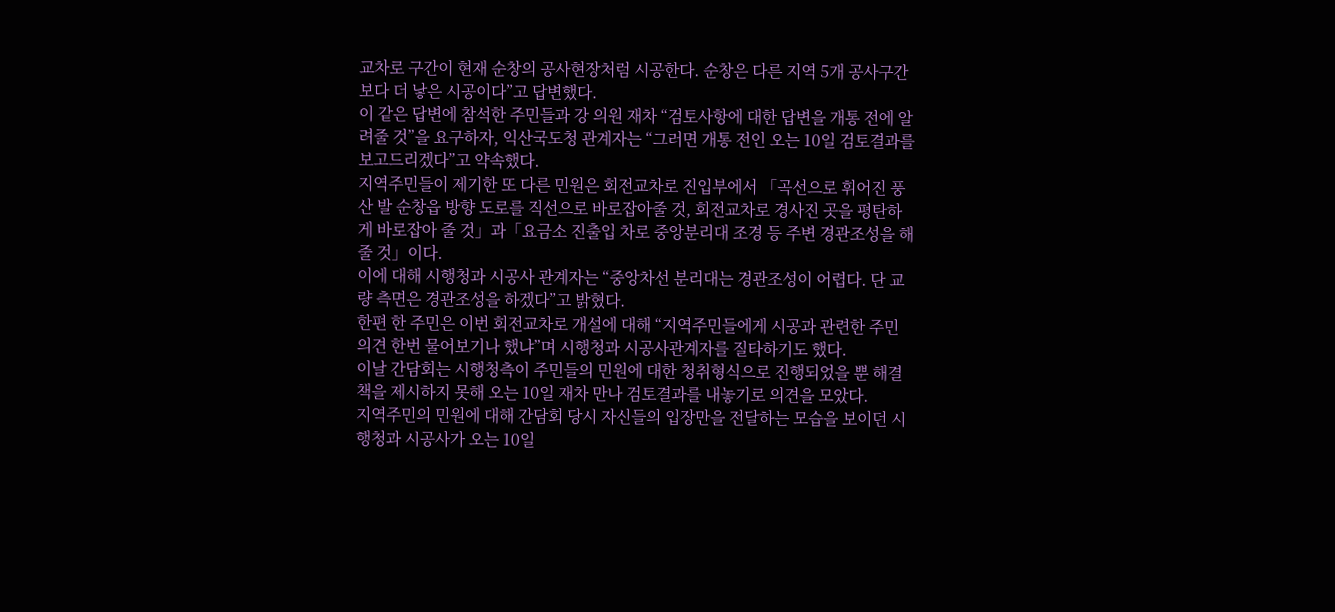교차로 구간이 현재 순창의 공사현장처럼 시공한다. 순창은 다른 지역 5개 공사구간보다 더 낳은 시공이다”고 답변했다.
이 같은 답변에 참석한 주민들과 강 의원 재차 “검토사항에 대한 답변을 개통 전에 알려줄 것”을 요구하자, 익산국도청 관계자는 “그러면 개통 전인 오는 10일 검토결과를 보고드리겠다”고 약속했다.
지역주민들이 제기한 또 다른 민원은 회전교차로 진입부에서 「곡선으로 휘어진 풍산 발 순창읍 방향 도로를 직선으로 바로잡아줄 것, 회전교차로 경사진 곳을 평탄하게 바로잡아 줄 것」과「요금소 진출입 차로 중앙분리대 조경 등 주변 경관조성을 해줄 것」이다.
이에 대해 시행청과 시공사 관계자는 “중앙차선 분리대는 경관조성이 어렵다. 단 교량 측면은 경관조성을 하겠다”고 밝혔다.
한편 한 주민은 이번 회전교차로 개설에 대해 “지역주민들에게 시공과 관련한 주민의견 한번 물어보기나 했냐”며 시행청과 시공사관계자를 질타하기도 했다.
이날 간담회는 시행청측이 주민들의 민원에 대한 청취형식으로 진행되었을 뿐 해결책을 제시하지 못해 오는 10일 재차 만나 검토결과를 내놓기로 의견을 모았다.
지역주민의 민원에 대해 간담회 당시 자신들의 입장만을 전달하는 모습을 보이던 시행청과 시공사가 오는 10일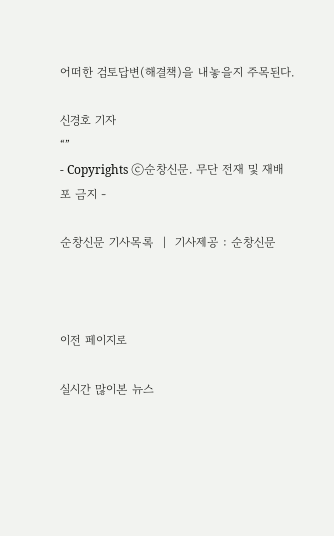어떠한 검토답변(해결책)을 내놓을지 주목된다.

신경호 기자
“”
- Copyrights ⓒ순창신문. 무단 전재 및 재배포 금지 -

순창신문 기사목록  |  기사제공 : 순창신문



이전 페이지로

실시간 많이본 뉴스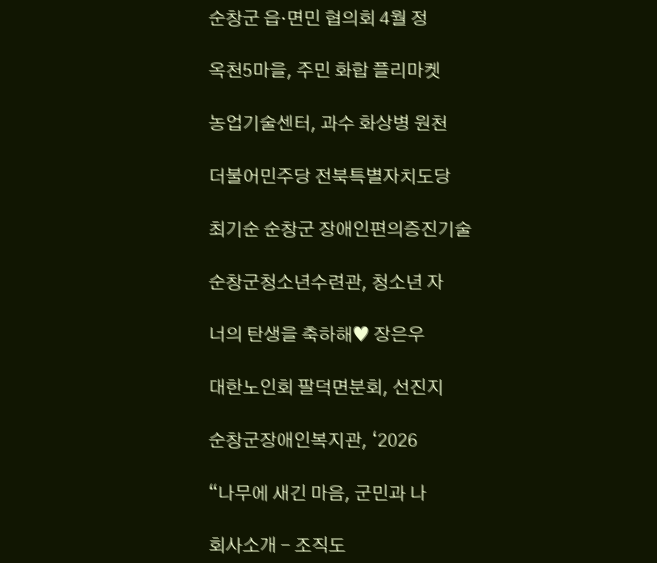순창군 읍·면민 협의회 4월 정

옥천5마을, 주민 화합 플리마켓

농업기술센터, 과수 화상병 원천

더불어민주당 전북특별자치도당

최기순 순창군 장애인편의증진기술

순창군청소년수련관, 청소년 자

너의 탄생을 축하해♥ 장은우

대한노인회 팔덕면분회, 선진지

순창군장애인복지관, ‘2026

“나무에 새긴 마음, 군민과 나

회사소개 - 조직도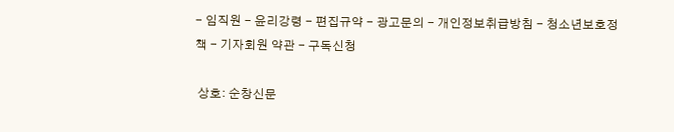- 임직원 - 윤리강령 - 편집규약 - 광고문의 - 개인정보취급방침 - 청소년보호정책 - 기자회원 약관 - 구독신청

 상호: 순창신문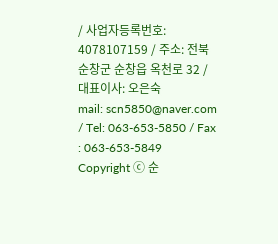/ 사업자등록번호: 4078107159 / 주소: 전북 순창군 순창읍 옥천로 32 / 대표이사: 오은숙
mail: scn5850@naver.com / Tel: 063-653-5850 / Fax : 063-653-5849
Copyright ⓒ 순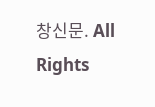창신문. All Rights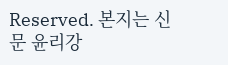Reserved. 본지는 신문 윤리강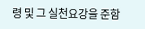령 및 그 실천요강을 준함